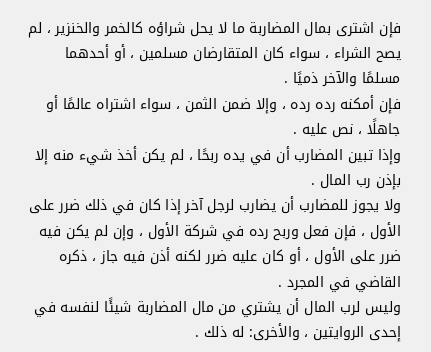فإن اشترى بمال المضاربة ما لا يحل شراؤه كالخمر والخنزير ، لم يصح الشراء ، سواء كان المتقارضان مسلمين ، أو أحدهما مسلمًا والآخر ذميًا .
فإن أمكنه رده رده ، وإلا ضمن الثمن ، سواء اشتراه عالمًا أو جاهلًا ، نص عليه .
وإذا تبين المضارب أن في يده ربحًا ، لم يكن أخذ شيء منه إلا بإذن رب المال .
ولا يجوز للمضارب أن يضارب لرجل آخر إذا كان في ذلك ضرر على الأول ، فإن فعل وربح رده في شركة الأول ، وإن لم يكن فيه ضرر على الأول ، أو كان عليه ضرر لكنه أذن فيه جاز ، ذكره القاضي في المجرد .
وليس لرب المال أن يشتري من مال المضاربة شيئًا لنفسه في إحدى الروايتين ، والأخرى: له ذلك .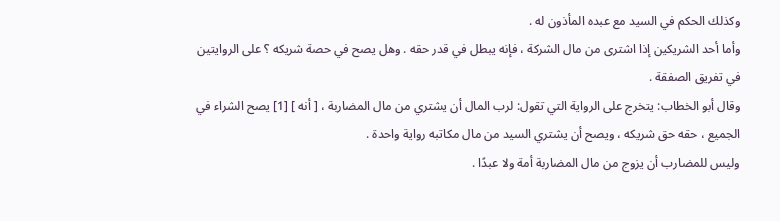وكذلك الحكم في السيد مع عبده المأذون له .
وأما أحد الشريكين إذا اشترى من مال الشركة ، فإنه يبطل في قدر حقه . وهل يصح في حصة شريكه ؟ على الروايتين في تفريق الصفقة .
وقال أبو الخطاب: يتخرج على الرواية التي تقول: لرب المال أن يشتري من مال المضاربة ، [ أنه ] [1] يصح الشراء في الجميع ، حقه حق شريكه ، ويصح أن يشتري السيد من مال مكاتبه رواية واحدة .
وليس للمضارب أن يزوج من مال المضاربة أمة ولا عبدًا .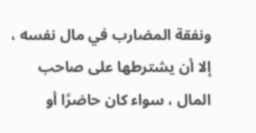ونفقة المضارب في مال نفسه ، إلا أن يشترطها على صاحب المال ، سواء كان حاضرًا أو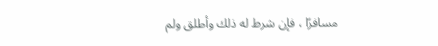مسافرًا ، فإن شرط له ذلك وأطلق ولم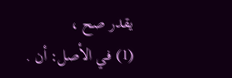يقدر صح ،
(1) في الأصل: أن .